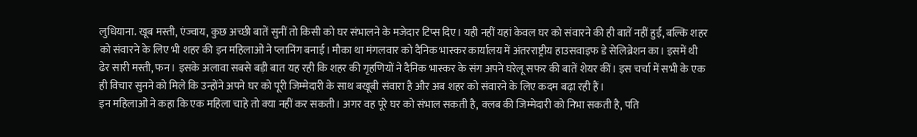लुधियाना. खूब मस्ती, एंज्वाय, कुछ अच्छी बातें सुनीं तो किसी को घर संभालने के मजेदार टिप्स दिए। यही नहीं यहां केवल घर को संवारने की ही बातें नहीं हुईं, बल्कि शहर को संवारने के लिए भी शहर की इन महिलाओं ने प्लानिंग बनाई। मौका था मंगलवार को दैनिक भास्कर कार्यालय में अंतरराष्ट्रीय हाउसवाइफ डे सेलिब्रेशन का। इसमें थी ढेर सारी मस्ती, फन। इसके अलावा सबसे बड़ी बात यह रही कि शहर की गृहणियों ने दैनिक भास्कर के संग अपने घरेलू सफर की बातें शेयर कीं। इस चर्चा में सभी के एक ही विचार सुनने को मिले कि उन्होंने अपने घर को पूरी जिम्मेदारी के साथ बखूबी संवारा है और अब शहर को संवारने के लिए कदम बढ़ा रही हैं।
इन महिलाओं ने कहा कि एक महिला चाहे तो क्या नहीं कर सकती। अगर वह पूरे घर को संभाल सकती है, क्लब की जिम्मेदारी को निभा सकती है, पति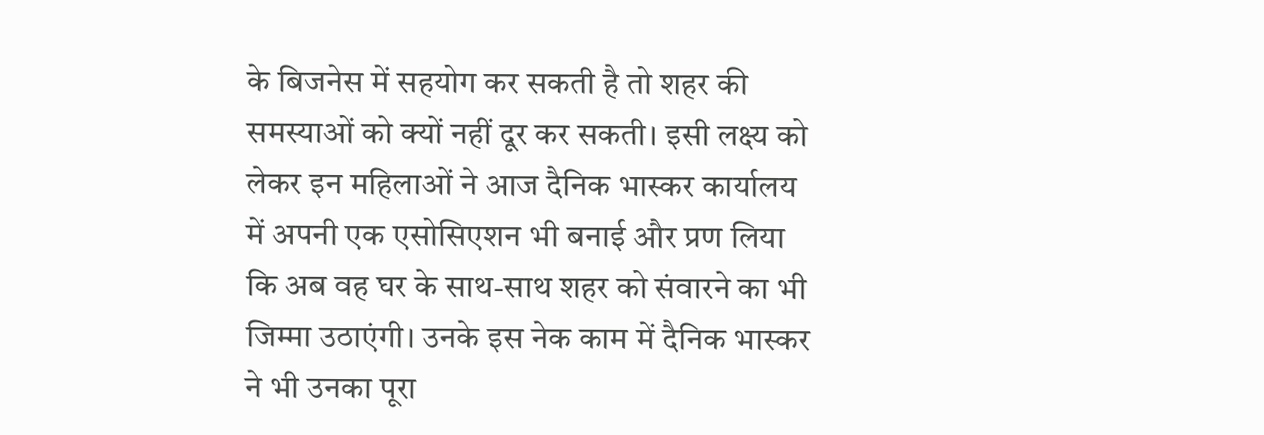के बिजनेस में सहयोग कर सकती है तो शहर की समस्याओं को क्यों नहीं दूर कर सकती। इसी लक्ष्य को लेकर इन महिलाओं ने आज दैनिक भास्कर कार्यालय में अपनी एक एसोसिएशन भी बनाई और प्रण लिया कि अब वह घर के साथ-साथ शहर को संवारने का भी जिम्मा उठाएंगी। उनके इस नेक काम में दैनिक भास्कर ने भी उनका पूरा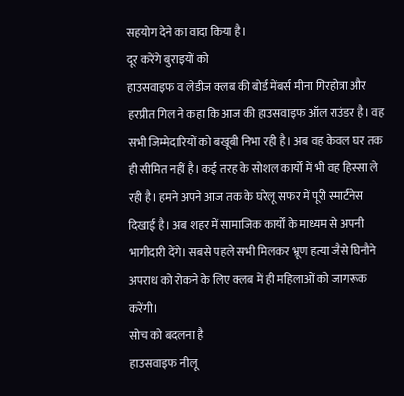सहयोग देने का वादा किया है।
दूर करेंगे बुराइयों को
हाउसवाइफ व लेडीज क्लब की बोर्ड मेंबर्स मीना गिरहोत्रा और हरप्रीत गिल ने कहा कि आज की हाउसवाइफ ऑल राउंडर है। वह सभी जिम्मेदारियों को बखूबी निभा रही है। अब वह केवल घर तक ही सीमित नहीं है। कई तरह के सोशल कार्यों में भी वह हिस्सा ले रही है। हमने अपने आज तक के घरेलू सफर में पूरी स्मार्टनेस दिखाई है। अब शहर में सामाजिक कार्यों के माध्यम से अपनी भागीदारी देंगे। सबसे पहले सभी मिलकर भ्रूण हत्या जैसे घिनौने अपराध को रोकने के लिए क्लब में ही महिलाओं को जागरूक करेंगी।
सोच को बदलना है
हाउसवाइफ नीलू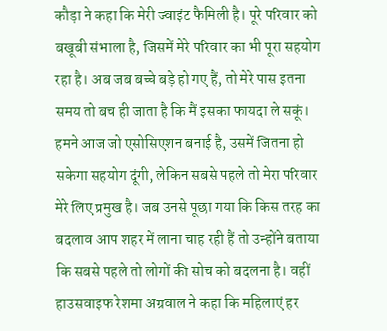कौड़ा ने कहा कि मेरी ज्वाइंट फैमिली है। पूरे परिवार को बखूबी संभाला है, जिसमें मेरे परिवार का भी पूरा सहयोग रहा है। अब जब बच्चे बड़े हो गए हैं, तो मेरे पास इतना समय तो बच ही जाता है कि मैं इसका फायदा ले सकूं। हमने आज जो एसोसिएशन बनाई है, उसमें जितना हो सकेगा सहयोग दूंगी, लेकिन सबसे पहले तो मेरा परिवार मेरे लिए प्रमुख है। जब उनसे पूछा गया कि किस तरह का बदलाव आप शहर में लाना चाह रही हैं तो उन्होंने बताया कि सबसे पहले तो लोगों की सोच को बदलना है। वहीं हाउसवाइफ रेशमा अग्रवाल ने कहा कि महिलाएं हर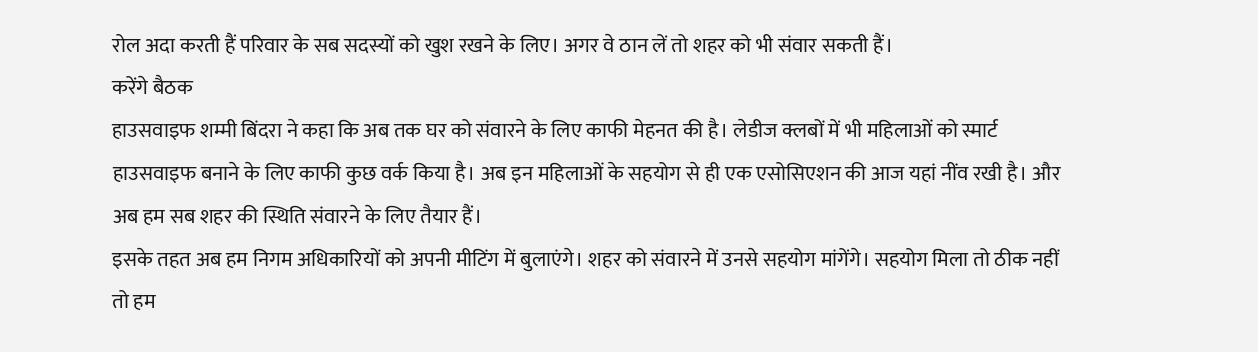रोल अदा करती हैं परिवार के सब सदस्यों को खुश रखने के लिए। अगर वे ठान लें तो शहर को भी संवार सकती हैं।
करेंगे बैठक
हाउसवाइफ शम्मी बिंदरा ने कहा कि अब तक घर को संवारने के लिए काफी मेहनत की है। लेडीज क्लबों में भी महिलाओं को स्मार्ट हाउसवाइफ बनाने के लिए काफी कुछ वर्क किया है। अब इन महिलाओं के सहयोग से ही एक एसोसिएशन की आज यहां नींव रखी है। और अब हम सब शहर की स्थिति संवारने के लिए तैयार हैं।
इसके तहत अब हम निगम अधिकारियों को अपनी मीटिंग में बुलाएंगे। शहर को संवारने में उनसे सहयोग मांगेंगे। सहयोग मिला तो ठीक नहीं तो हम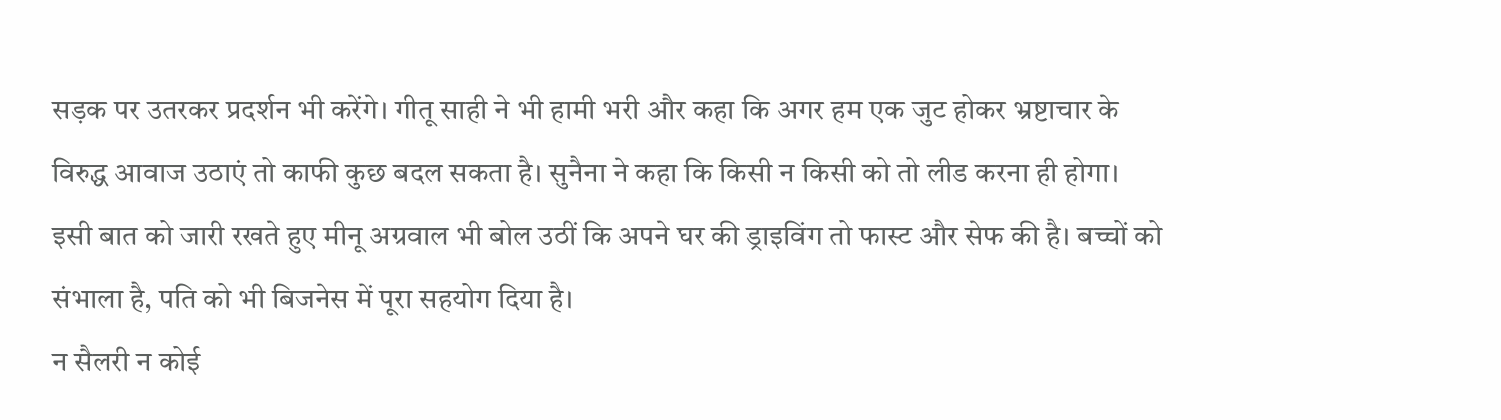सड़क पर उतरकर प्रदर्शन भी करेंगे। गीतू साही ने भी हामी भरी और कहा कि अगर हम एक जुट होकर भ्रष्टाचार के विरुद्ध आवाज उठाएं तो काफी कुछ बदल सकता है। सुनैना ने कहा कि किसी न किसी को तो लीड करना ही होगा। इसी बात को जारी रखते हुए मीनू अग्रवाल भी बोल उठीं कि अपने घर की ड्राइविंग तो फास्ट और सेफ की है। बच्चों को संभाला है, पति को भी बिजनेस में पूरा सहयोग दिया है।
न सैलरी न कोई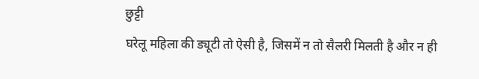छुट्टी
घरेलू महिला की ड्यूटी तो ऐसी है, जिसमें न तो सैलरी मिलती है और न ही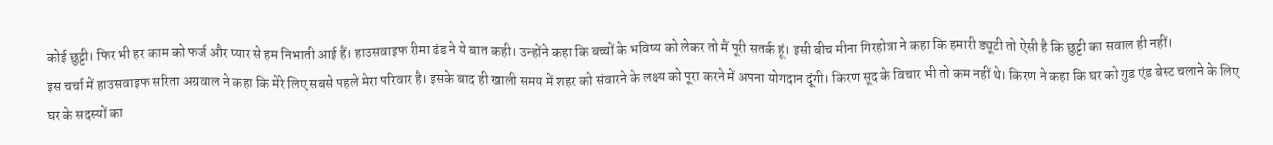कोई छुट्टी। फिर भी हर काम को फर्ज और प्यार से हम निभाती आई हैं। हाउसवाइफ रीमा ढंड ने ये बात कही। उन्होंने कहा कि बच्चों के भविष्य को लेकर तो मैं पूरी सतर्क हूं। इसी बीच मीना गिरहोत्रा ने कहा कि हमारी ड्यूटी तो ऐसी है कि छुट्टी का सवाल ही नहीं।
इस चर्चा में हाउसवाइफ सरिता अग्रवाल ने कहा कि मेरे लिए सबसे पहले मेरा परिवार है। इसके बाद ही खाली समय में शहर को संवारने के लक्ष्य को पूरा करने में अपना योगदान दूंगी। किरण सूद के विचार भी तो कम नहीं थे। किरण ने कहा कि घर को गुड एंड बेस्ट चलाने के लिए घर के सदस्यों का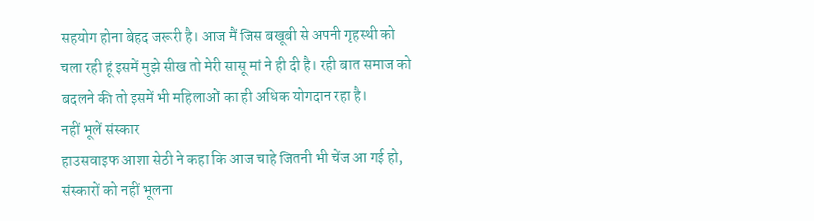सहयोग होना बेहद जरूरी है। आज मैं जिस बखूबी से अपनी गृहस्थी को चला रही हूं इसमें मुझे सीख तो मेरी सासू मां ने ही दी है। रही बात समाज को बदलने की तो इसमें भी महिलाओं का ही अधिक योगदान रहा है।
नहीं भूलें संस्कार
हाउसवाइफ आशा सेठी ने कहा कि आज चाहे जितनी भी चेंज आ गई हो, संस्कारों को नहीं भूलना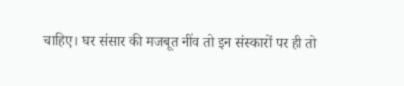चाहिए। घर संसार की मजबूत नींव तो इन संस्कारों पर ही तो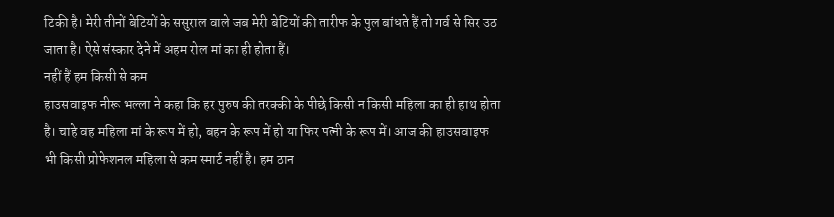टिकी है। मेरी तीनों बेटियों के ससुराल वाले जब मेरी बेटियों की तारीफ के पुल बांधते हैं तो गर्व से सिर उठ जाता है। ऐसे संस्कार देने में अहम रोल मां का ही होता हैं।
नहीं हैं हम किसी से कम
हाउसवाइफ नीरू भल्ला ने कहा कि हर पुरुष की तरक्की के पीछे किसी न किसी महिला का ही हाथ होता है। चाहे वह महिला मां के रूप में हो, बहन के रूप में हो या फिर पत्नी के रूप में। आज की हाउसवाइफ भी किसी प्रोफेशनल महिला से कम स्मार्ट नहीं है। हम ठान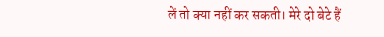लें तो क्या नहीं कर सकती। मेरे दो बेटे हैं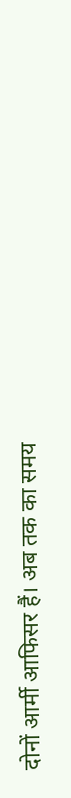दोनों आर्मी आफिसर हैं। अब तक का समय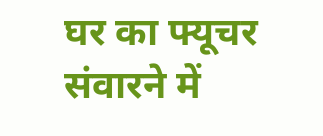घर का फ्यूचर संवारने में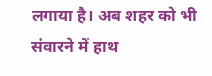लगाया है। अब शहर को भी संवारने में हाथ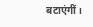बटाएंगीं।